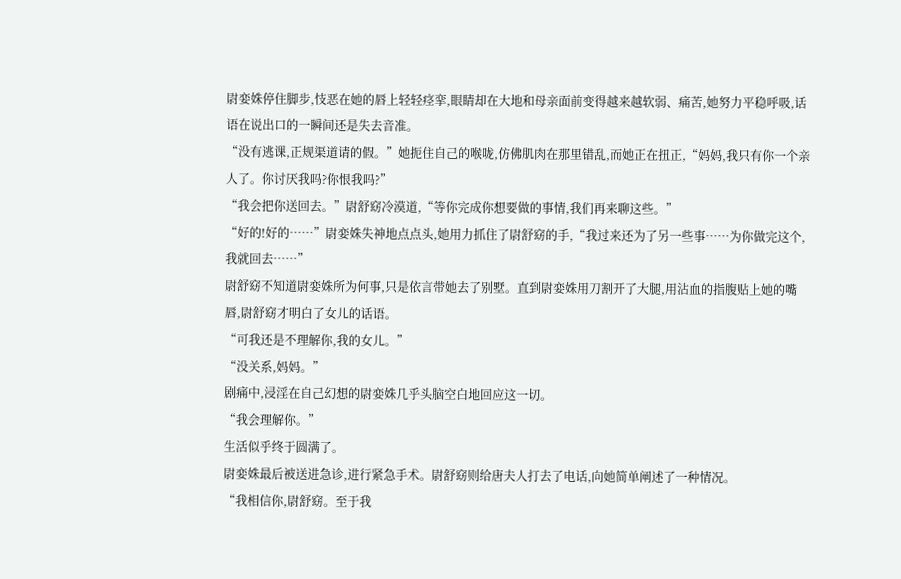尉娈姝停住脚步,忮恶在她的唇上轻轻痉挛,眼睛却在大地和母亲面前变得越来越软弱、痛苦,她努力平稳呼吸,话语在说出口的一瞬间还是失去音准。
“没有逃课,正规渠道请的假。”她扼住自己的喉咙,仿佛肌肉在那里错乱,而她正在扭正,“妈妈,我只有你一个亲人了。你讨厌我吗?你恨我吗?”
“我会把你送回去。”尉舒窈冷漠道,“等你完成你想要做的事情,我们再来聊这些。”
“好的!好的……”尉娈姝失神地点点头,她用力抓住了尉舒窈的手,“我过来还为了另一些事……为你做完这个,我就回去……”
尉舒窈不知道尉娈姝所为何事,只是依言带她去了别墅。直到尉娈姝用刀割开了大腿,用沾血的指腹贴上她的嘴唇,尉舒窈才明白了女儿的话语。
“可我还是不理解你,我的女儿。”
“没关系,妈妈。”
剧痛中,浸淫在自己幻想的尉娈姝几乎头脑空白地回应这一切。
“我会理解你。”
生活似乎终于圆满了。
尉娈姝最后被送进急诊,进行紧急手术。尉舒窈则给唐夫人打去了电话,向她简单阐述了一种情况。
“我相信你,尉舒窈。至于我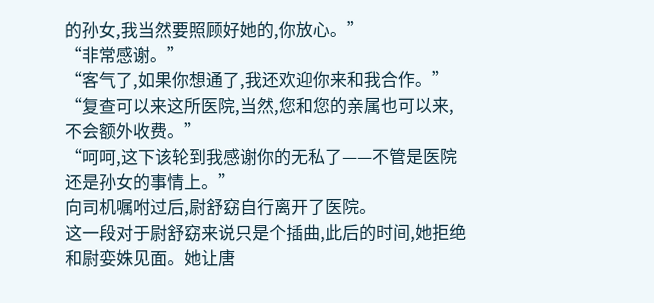的孙女,我当然要照顾好她的,你放心。”
“非常感谢。”
“客气了,如果你想通了,我还欢迎你来和我合作。”
“复查可以来这所医院,当然,您和您的亲属也可以来,不会额外收费。”
“呵呵,这下该轮到我感谢你的无私了——不管是医院还是孙女的事情上。”
向司机嘱咐过后,尉舒窈自行离开了医院。
这一段对于尉舒窈来说只是个插曲,此后的时间,她拒绝和尉娈姝见面。她让唐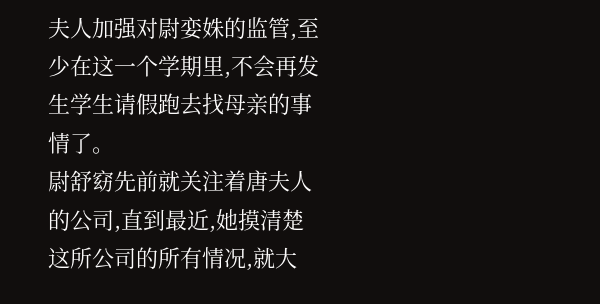夫人加强对尉娈姝的监管,至少在这一个学期里,不会再发生学生请假跑去找母亲的事情了。
尉舒窈先前就关注着唐夫人的公司,直到最近,她摸清楚这所公司的所有情况,就大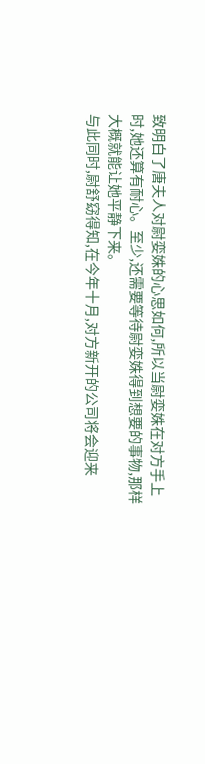致明白了唐夫人对尉娈姝的心思如何,所以当尉娈姝在对方手上时,她还算有耐心。至少,还需要等待尉娈姝得到想要的事物,那样大概就能让她平静下来。
与此同时,尉舒窈得知,在今年十月,对方新开的公司将会迎来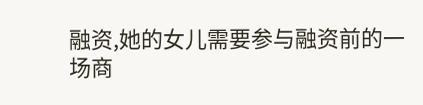融资,她的女儿需要参与融资前的一场商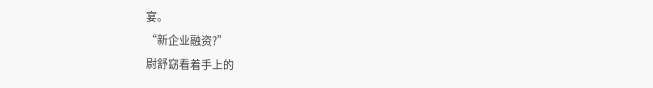宴。
“新企业融资?”
尉舒窈看着手上的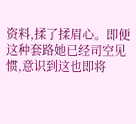资料,揉了揉眉心。即便这种套路她已经司空见惯,意识到这也即将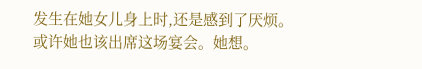发生在她女儿身上时,还是感到了厌烦。
或许她也该出席这场宴会。她想。